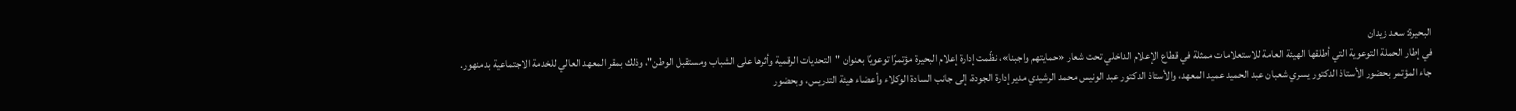البحيرة: سعد زيدان
في إطار الحملة التوعوية التي أطلقها الهيئة العامة للاستعلامات ممثلة في قطاع الإعلام الداخلي تحت شعار «حمايتهم واجبنا»، نظّمت إدارة إعلام البحيرة مؤتمرًا توعويًا بعنوان "التحديات الرقمية وأثرها على الشباب ومستقبل الوطن"، وذلك بمقر المعهد العالي للخدمة الاجتماعية بدمنهور.
جاء المؤتمر بحضور الأستاذ الدكتور يسري شعبان عبد الحميد عميد المعهد، والأستاذ الدكتور عبد الونيس محمد الرشيدي مدير إدارة الجودة، إلى جانب السادة الوكلاء وأعضاء هيئة التدريس، وبحضور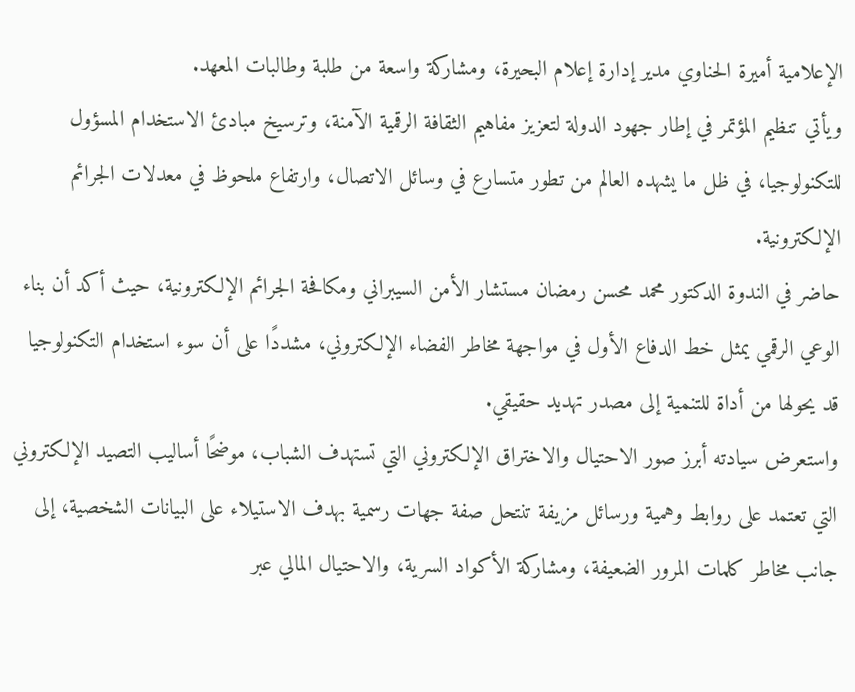الإعلامية أميرة الحناوي مدير إدارة إعلام البحيرة، ومشاركة واسعة من طلبة وطالبات المعهد.
ويأتي تنظيم المؤتمر في إطار جهود الدولة لتعزيز مفاهيم الثقافة الرقمية الآمنة، وترسيخ مبادئ الاستخدام المسؤول للتكنولوجيا، في ظل ما يشهده العالم من تطور متسارع في وسائل الاتصال، وارتفاع ملحوظ في معدلات الجرائم الإلكترونية.
حاضر في الندوة الدكتور محمد محسن رمضان مستشار الأمن السيبراني ومكافحة الجرائم الإلكترونية، حيث أكد أن بناء الوعي الرقمي يمثل خط الدفاع الأول في مواجهة مخاطر الفضاء الإلكتروني، مشددًا على أن سوء استخدام التكنولوجيا قد يحولها من أداة للتنمية إلى مصدر تهديد حقيقي.
واستعرض سيادته أبرز صور الاحتيال والاختراق الإلكتروني التي تستهدف الشباب، موضحًا أساليب التصيد الإلكتروني التي تعتمد على روابط وهمية ورسائل مزيفة تنتحل صفة جهات رسمية بهدف الاستيلاء على البيانات الشخصية، إلى جانب مخاطر كلمات المرور الضعيفة، ومشاركة الأكواد السرية، والاحتيال المالي عبر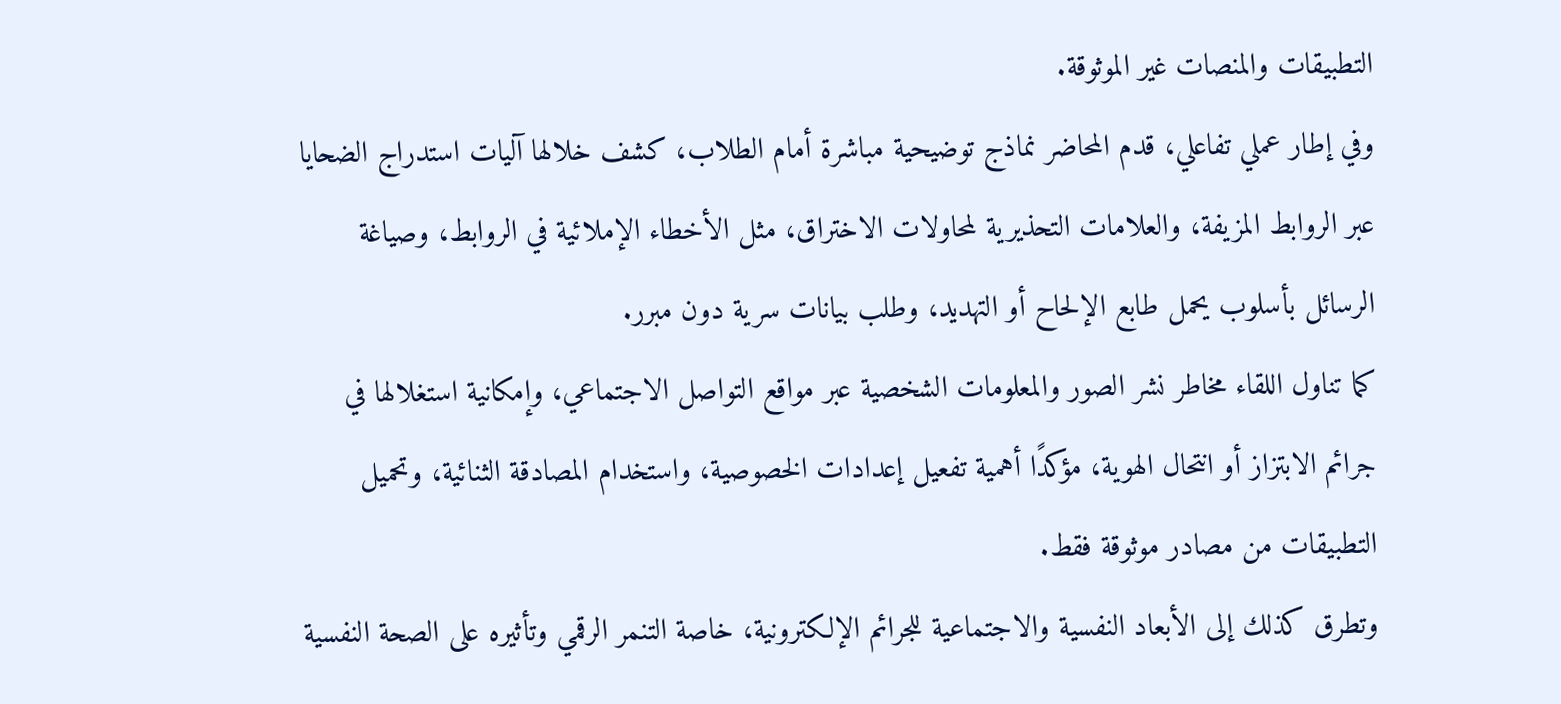التطبيقات والمنصات غير الموثوقة.
وفي إطار عملي تفاعلي، قدم المحاضر نماذج توضيحية مباشرة أمام الطلاب، كشف خلالها آليات استدراج الضحايا عبر الروابط المزيفة، والعلامات التحذيرية لمحاولات الاختراق، مثل الأخطاء الإملائية في الروابط، وصياغة الرسائل بأسلوب يحمل طابع الإلحاح أو التهديد، وطلب بيانات سرية دون مبرر.
كما تناول اللقاء مخاطر نشر الصور والمعلومات الشخصية عبر مواقع التواصل الاجتماعي، وإمكانية استغلالها في جرائم الابتزاز أو انتحال الهوية، مؤكدًا أهمية تفعيل إعدادات الخصوصية، واستخدام المصادقة الثنائية، وتحميل التطبيقات من مصادر موثوقة فقط.
وتطرق كذلك إلى الأبعاد النفسية والاجتماعية للجرائم الإلكترونية، خاصة التنمر الرقمي وتأثيره على الصحة النفسية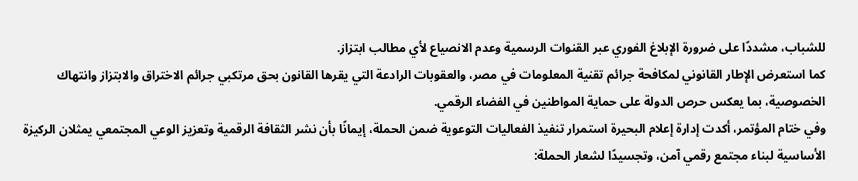للشباب، مشددًا على ضرورة الإبلاغ الفوري عبر القنوات الرسمية وعدم الانصياع لأي مطالب ابتزاز.
كما استعرض الإطار القانوني لمكافحة جرائم تقنية المعلومات في مصر، والعقوبات الرادعة التي يقرها القانون بحق مرتكبي جرائم الاختراق والابتزاز وانتهاك الخصوصية، بما يعكس حرص الدولة على حماية المواطنين في الفضاء الرقمي.
وفي ختام المؤتمر، أكدت إدارة إعلام البحيرة استمرار تنفيذ الفعاليات التوعوية ضمن الحملة، إيمانًا بأن نشر الثقافة الرقمية وتعزيز الوعي المجتمعي يمثلان الركيزة الأساسية لبناء مجتمع رقمي آمن، وتجسيدًا لشعار الحملة: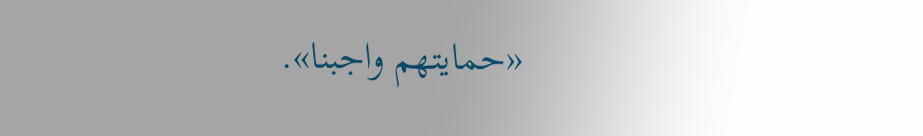«حمايتهم واجبنا».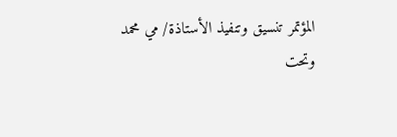المؤتمر تنسيق وتنفيذ الأستاذة/ مي محمد
وتحت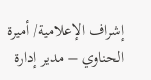إشراف الإعلامية/ أميرة الحناوي – مدير إدارة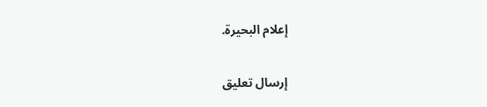إعلام البحيرة.

إرسال تعليق